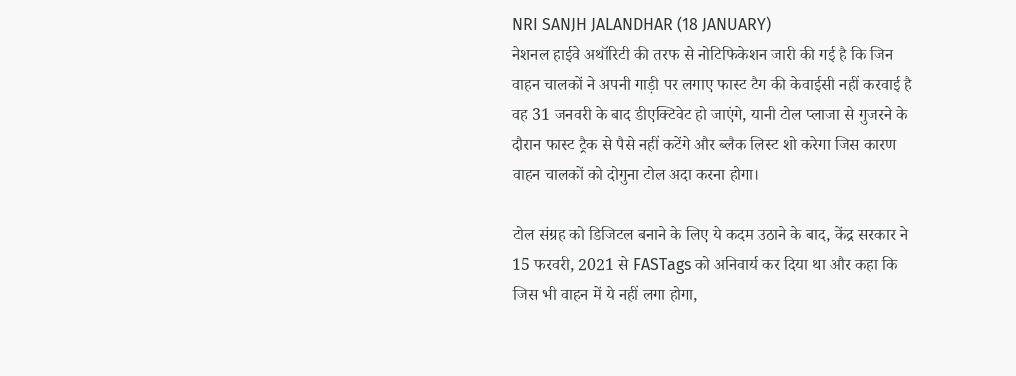NRI SANJH JALANDHAR (18 JANUARY)
नेशनल हाईवे अथॉरिटी की तरफ से नोटिफिकेशन जारी की गई है कि जिन वाहन चालकों ने अपनी गाड़ी पर लगाए फास्ट टैग की केवाईसी नहीं करवाई है वह 31 जनवरी के बाद डीएक्टिवेट हो जाएंगे, यानी टोल प्लाजा से गुजरने के दौरान फास्ट ट्रैक से पैसे नहीं कटेंगे और ब्लैक लिस्ट शो करेगा जिस कारण वाहन चालकों को दोगुना टोल अदा करना होगा।

टोल संग्रह को डिजिटल बनाने के लिए ये कदम उठाने के बाद, केंद्र सरकार ने 15 फरवरी, 2021 से FASTags को अनिवार्य कर दिया था और कहा कि जिस भी वाहन में ये नहीं लगा होगा,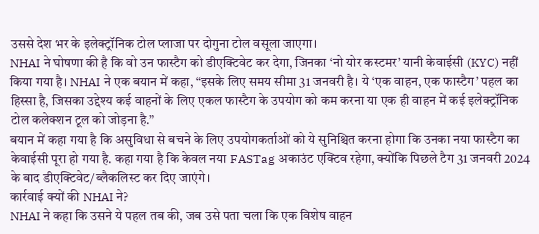उससे देश भर के इलेक्ट्रॉनिक टोल प्लाजा पर दोगुना टोल वसूला जाएगा।
NHAI ने घोषणा की है कि वो उन फास्टैग को डीएक्टिवेट कर देगा, जिनका ‘नो योर कस्टमर’ यानी केवाईसी (KYC) नहीं किया गया है। NHAI ने एक बयान में कहा, “इसके लिए समय सीमा 31 जनवरी है। ये ‘एक वाहन, एक फास्टैग’ पहल का हिस्सा है, जिसका उद्देश्य कई वाहनों के लिए एकल फास्टैग के उपयोग को कम करना या एक ही वाहन में कई इलेक्ट्रॉनिक टोल कलेक्शन टूल को जोड़ना है.”
बयान में कहा गया है कि असुविधा से बचने के लिए उपयोगकर्ताओं को ये सुनिश्चित करना होगा कि उनका नया फास्टैग का केवाईसी पूरा हो गया है. कहा गया है कि केवल नया FASTag अकाउंट एक्टिव रहेगा, क्योंकि पिछले टैग 31 जनवरी 2024 के बाद डीएक्टिवेट/ब्लैकलिस्ट कर दिए जाएंगे।
कार्रवाई क्यों की NHAI ने?
NHAI ने कहा कि उसने ये पहल तब की, जब उसे पता चला कि एक विशेष वाहन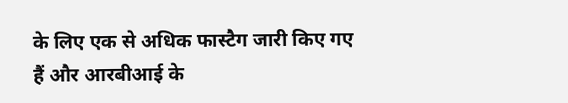के लिए एक से अधिक फास्टैग जारी किए गए हैं और आरबीआई के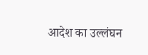आदेश का उल्लंघन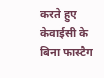करते हुए केवाईसी के बिना फास्टैग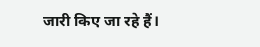जारी किए जा रहे हैं।